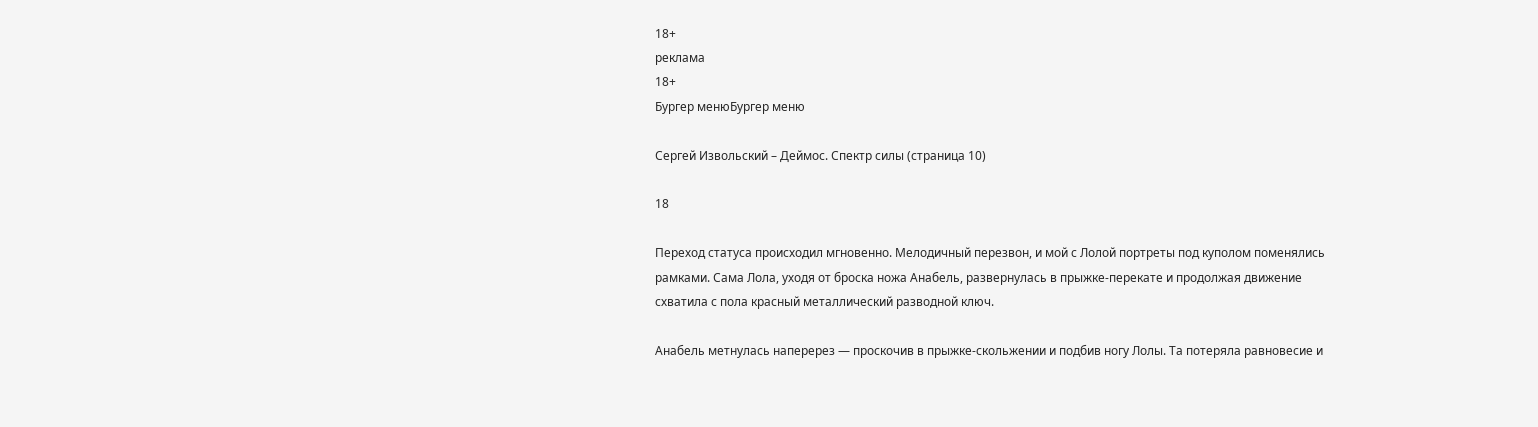18+
реклама
18+
Бургер менюБургер меню

Сергей Извольский – Деймос. Спектр силы (страница 10)

18

Переход статуса происходил мгновенно. Мелодичный перезвон, и мой с Лолой портреты под куполом поменялись рамками. Сама Лола, уходя от броска ножа Анабель, развернулась в прыжке-перекате и продолжая движение схватила с пола красный металлический разводной ключ.

Анабель метнулась наперерез — проскочив в прыжке-скольжении и подбив ногу Лолы. Та потеряла равновесие и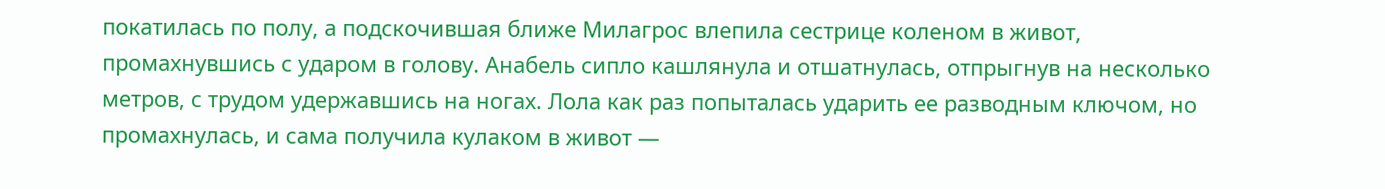покатилась по полу, а подскочившая ближе Милагрос влепила сестрице коленом в живот, промахнувшись с ударом в голову. Анабель сипло кашлянула и отшатнулась, отпрыгнув на несколько метров, с трудом удержавшись на ногах. Лола как раз попыталась ударить ее разводным ключом, но промахнулась, и сама получила кулаком в живот —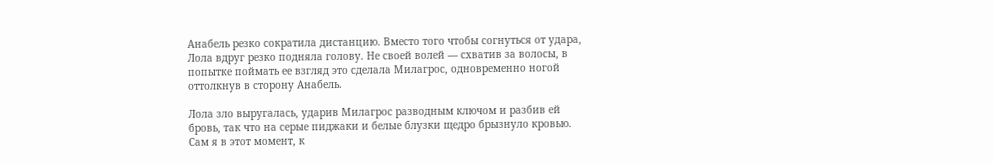Анабель резко сократила дистанцию. Вместо того чтобы согнуться от удара, Лола вдруг резко подняла голову. Не своей волей — схватив за волосы, в попытке поймать ее взгляд это сделала Милагрос, одновременно ногой оттолкнув в сторону Анабель.

Лола зло выругалась, ударив Милагрос разводным ключом и разбив ей бровь, так что на серые пиджаки и белые блузки щедро брызнуло кровью. Сам я в этот момент, к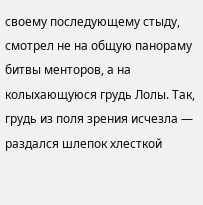своему последующему стыду, смотрел не на общую панораму битвы менторов, а на колыхающуюся грудь Лолы. Так, грудь из поля зрения исчезла — раздался шлепок хлесткой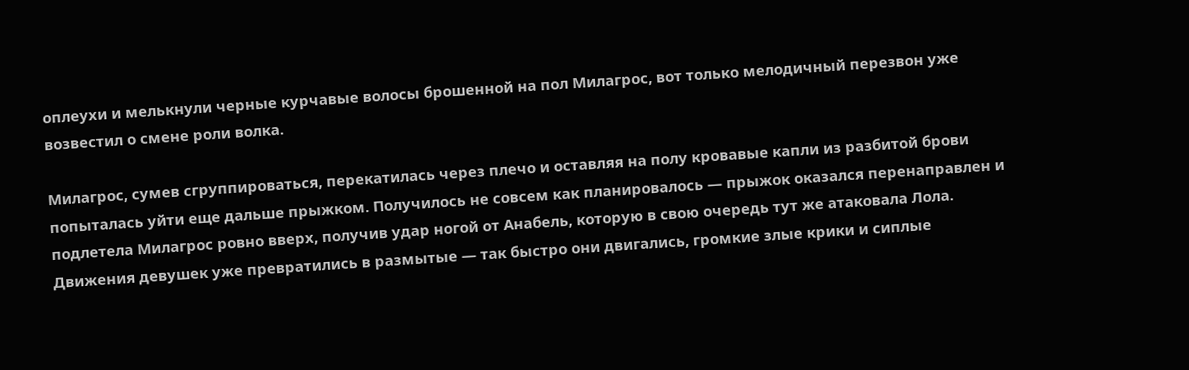оплеухи и мелькнули черные курчавые волосы брошенной на пол Милагрос, вот только мелодичный перезвон уже возвестил о смене роли волка.

Милагрос, сумев сгруппироваться, перекатилась через плечо и оставляя на полу кровавые капли из разбитой брови попыталась уйти еще дальше прыжком. Получилось не совсем как планировалось — прыжок оказался перенаправлен и подлетела Милагрос ровно вверх, получив удар ногой от Анабель, которую в свою очередь тут же атаковала Лола. Движения девушек уже превратились в размытые — так быстро они двигались, громкие злые крики и сиплые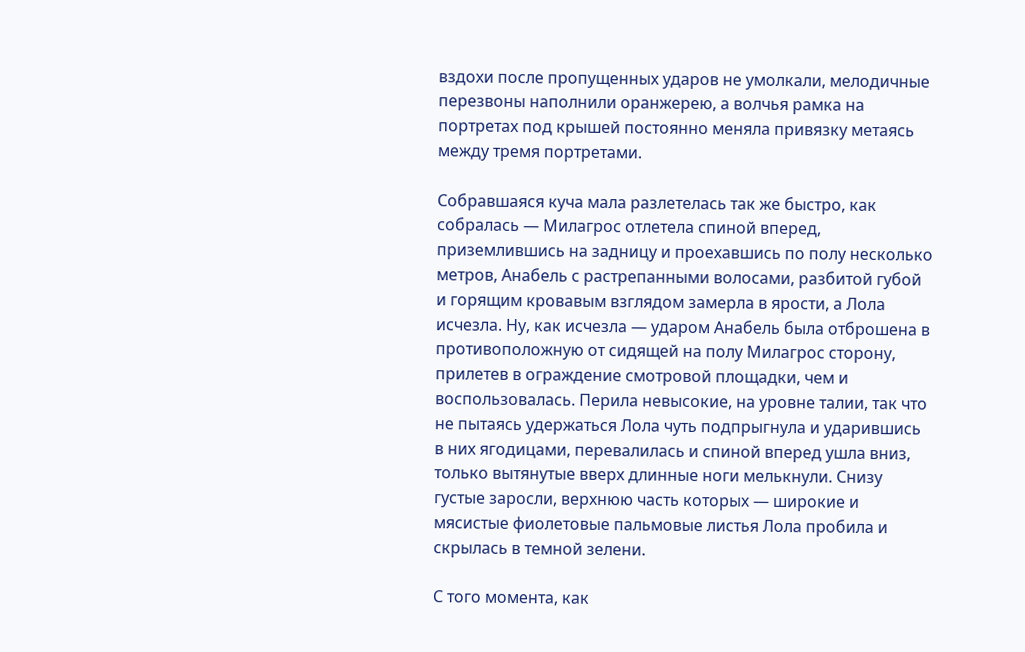вздохи после пропущенных ударов не умолкали, мелодичные перезвоны наполнили оранжерею, а волчья рамка на портретах под крышей постоянно меняла привязку метаясь между тремя портретами.

Собравшаяся куча мала разлетелась так же быстро, как собралась — Милагрос отлетела спиной вперед, приземлившись на задницу и проехавшись по полу несколько метров, Анабель с растрепанными волосами, разбитой губой и горящим кровавым взглядом замерла в ярости, а Лола исчезла. Ну, как исчезла — ударом Анабель была отброшена в противоположную от сидящей на полу Милагрос сторону, прилетев в ограждение смотровой площадки, чем и воспользовалась. Перила невысокие, на уровне талии, так что не пытаясь удержаться Лола чуть подпрыгнула и ударившись в них ягодицами, перевалилась и спиной вперед ушла вниз, только вытянутые вверх длинные ноги мелькнули. Снизу густые заросли, верхнюю часть которых — широкие и мясистые фиолетовые пальмовые листья Лола пробила и скрылась в темной зелени.

С того момента, как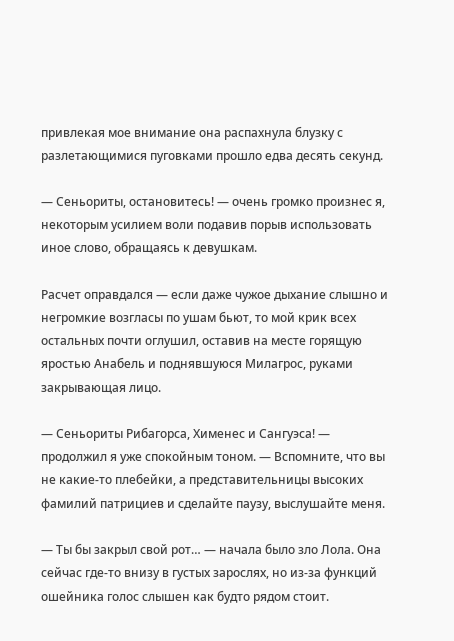привлекая мое внимание она распахнула блузку с разлетающимися пуговками прошло едва десять секунд.

— Сеньориты, остановитесь! — очень громко произнес я, некоторым усилием воли подавив порыв использовать иное слово, обращаясь к девушкам.

Расчет оправдался — если даже чужое дыхание слышно и негромкие возгласы по ушам бьют, то мой крик всех остальных почти оглушил, оставив на месте горящую яростью Анабель и поднявшуюся Милагрос, руками закрывающая лицо.

— Сеньориты Рибагорса, Хименес и Сангуэса! — продолжил я уже спокойным тоном. — Вспомните, что вы не какие-то плебейки, а представительницы высоких фамилий патрициев и сделайте паузу, выслушайте меня.

— Ты бы закрыл свой рот… — начала было зло Лола. Она сейчас где-то внизу в густых зарослях, но из-за функций ошейника голос слышен как будто рядом стоит.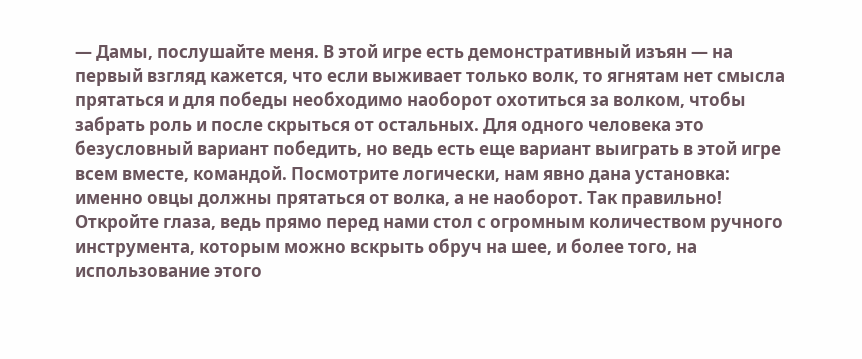— Дамы, послушайте меня. В этой игре есть демонстративный изъян — на первый взгляд кажется, что если выживает только волк, то ягнятам нет смысла прятаться и для победы необходимо наоборот охотиться за волком, чтобы забрать роль и после скрыться от остальных. Для одного человека это безусловный вариант победить, но ведь есть еще вариант выиграть в этой игре всем вместе, командой. Посмотрите логически, нам явно дана установка: именно овцы должны прятаться от волка, а не наоборот. Так правильно! Откройте глаза, ведь прямо перед нами стол с огромным количеством ручного инструмента, которым можно вскрыть обруч на шее, и более того, на использование этого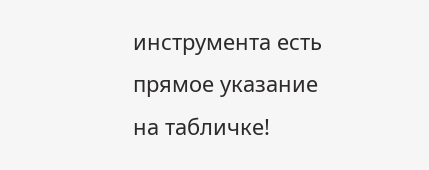инструмента есть прямое указание на табличке!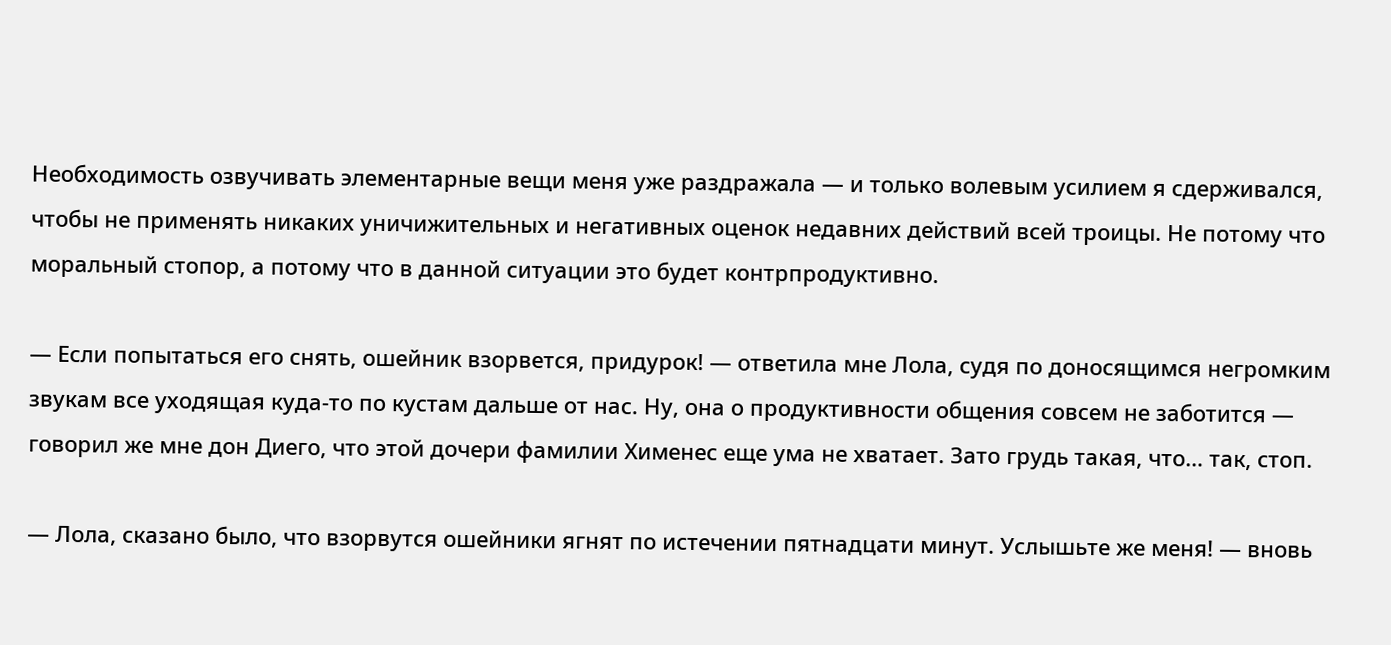Необходимость озвучивать элементарные вещи меня уже раздражала — и только волевым усилием я сдерживался, чтобы не применять никаких уничижительных и негативных оценок недавних действий всей троицы. Не потому что моральный стопор, а потому что в данной ситуации это будет контрпродуктивно.

— Если попытаться его снять, ошейник взорвется, придурок! — ответила мне Лола, судя по доносящимся негромким звукам все уходящая куда-то по кустам дальше от нас. Ну, она о продуктивности общения совсем не заботится — говорил же мне дон Диего, что этой дочери фамилии Хименес еще ума не хватает. Зато грудь такая, что… так, стоп.

— Лола, сказано было, что взорвутся ошейники ягнят по истечении пятнадцати минут. Услышьте же меня! — вновь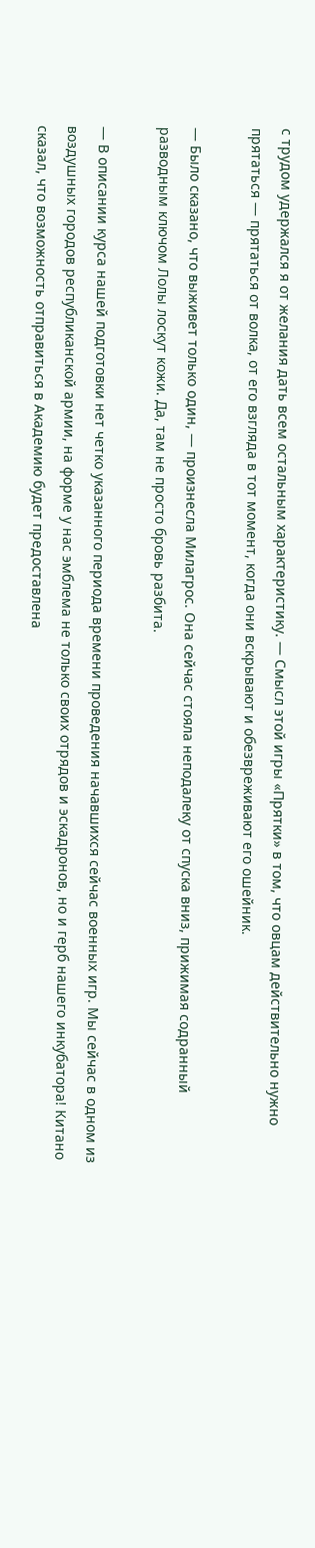с трудом удержался я от желания дать всем остальным характеристику. — Смысл этой игры «Прятки» в том, что овцам действительно нужно прятаться — прятаться от волка, от его взгляда в тот момент, когда они вскрывают и обезвреживают его ошейник.

— Было сказано, что выживет только один, — произнесла Милагрос. Она сейчас стояла неподалеку от спуска вниз, прижимая содранный разводным ключом Лолы лоскут кожи. Да, там не просто бровь разбита.

— В описании курса нашей подготовки нет четко указанного периода времени проведения начавшихся сейчас военных игр. Мы сейчас в одном из воздушных городов республиканской армии, на форме у нас эмблема не только своих отрядов и эскадронов, но и герб нашего инкубатора! Китано сказал, что возможность отправиться в Академию будет предоставлена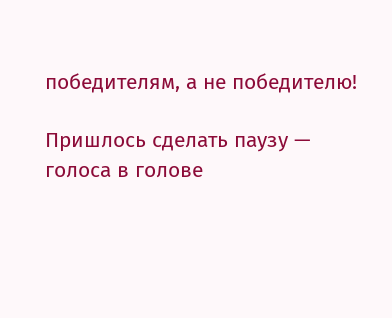победителям, а не победителю!

Пришлось сделать паузу — голоса в голове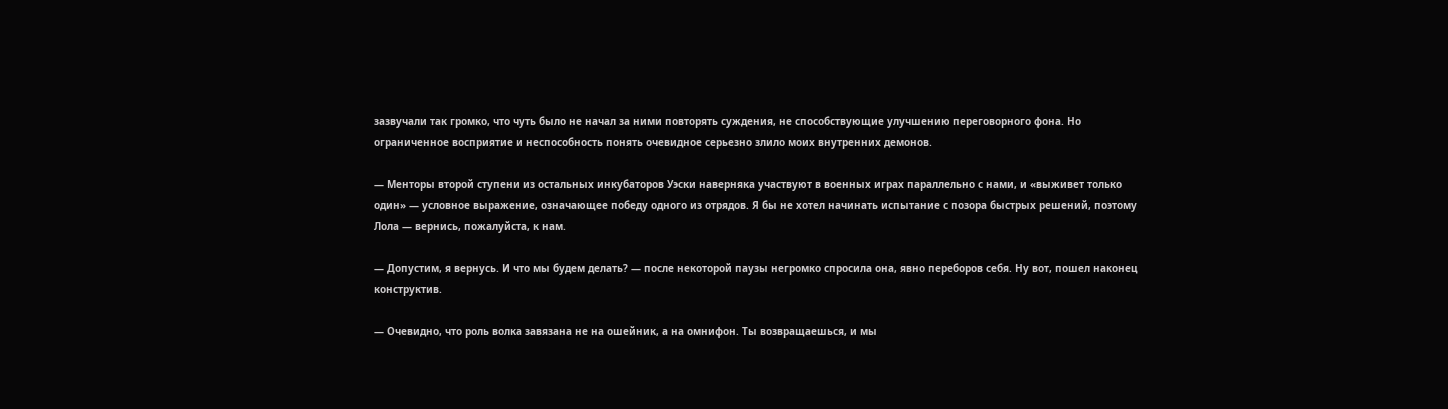зазвучали так громко, что чуть было не начал за ними повторять суждения, не способствующие улучшению переговорного фона. Но ограниченное восприятие и неспособность понять очевидное серьезно злило моих внутренних демонов.

— Менторы второй ступени из остальных инкубаторов Уэски наверняка участвуют в военных играх параллельно с нами, и «выживет только один» — условное выражение, означающее победу одного из отрядов. Я бы не хотел начинать испытание с позора быстрых решений, поэтому Лола — вернись, пожалуйста, к нам.

— Допустим, я вернусь. И что мы будем делать? — после некоторой паузы негромко спросила она, явно переборов себя. Ну вот, пошел наконец конструктив.

— Очевидно, что роль волка завязана не на ошейник, а на омнифон. Ты возвращаешься, и мы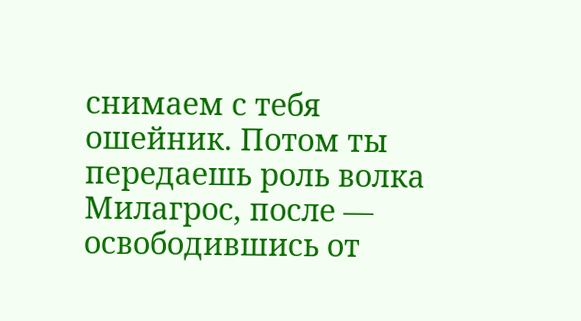снимаем с тебя ошейник. Потом ты передаешь роль волка Милагрос, после — освободившись от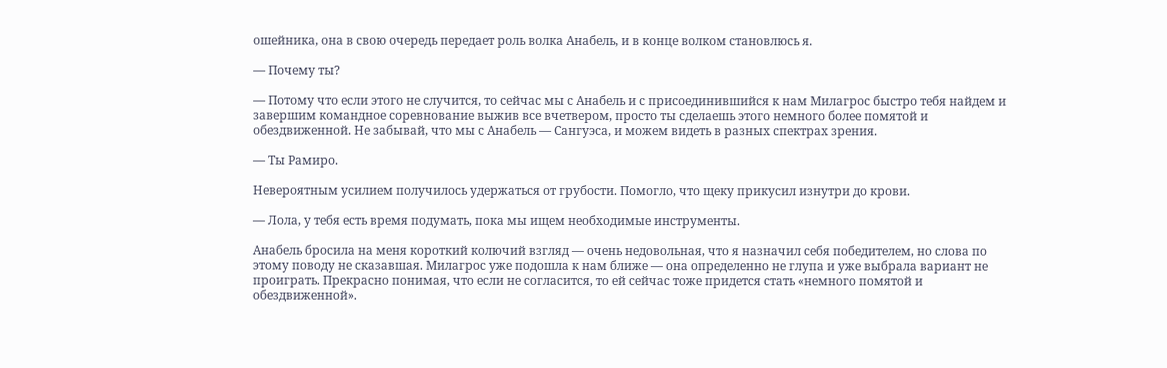ошейника, она в свою очередь передает роль волка Анабель, и в конце волком становлюсь я.

— Почему ты?

— Потому что если этого не случится, то сейчас мы с Анабель и с присоединившийся к нам Милагрос быстро тебя найдем и завершим командное соревнование выжив все вчетвером, просто ты сделаешь этого немного более помятой и обездвиженной. Не забывай, что мы с Анабель — Сангуэса, и можем видеть в разных спектрах зрения.

— Ты Рамиро.

Невероятным усилием получилось удержаться от грубости. Помогло, что щеку прикусил изнутри до крови.

— Лола, у тебя есть время подумать, пока мы ищем необходимые инструменты.

Анабель бросила на меня короткий колючий взгляд — очень недовольная, что я назначил себя победителем, но слова по этому поводу не сказавшая. Милагрос уже подошла к нам ближе — она определенно не глупа и уже выбрала вариант не проиграть. Прекрасно понимая, что если не согласится, то ей сейчас тоже придется стать «немного помятой и обездвиженной».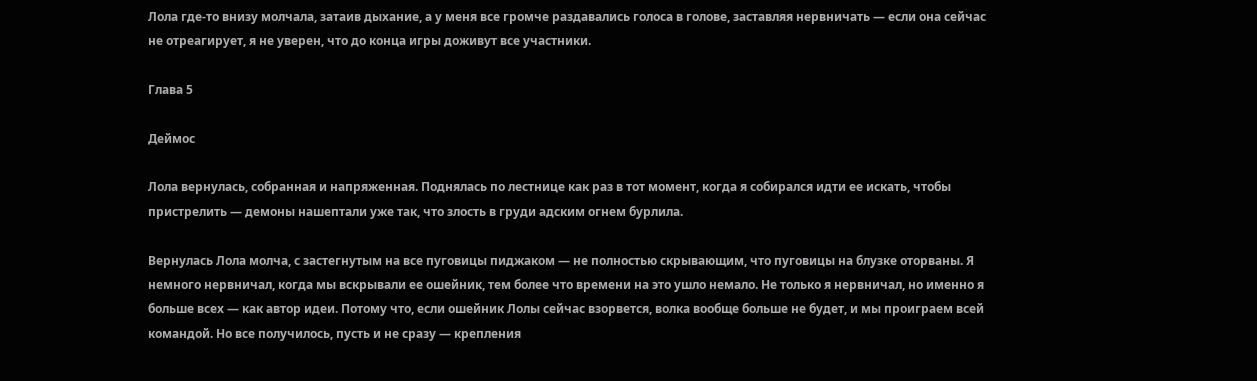Лола где-то внизу молчала, затаив дыхание, а у меня все громче раздавались голоса в голове, заставляя нервничать — если она сейчас не отреагирует, я не уверен, что до конца игры доживут все участники.

Глава 5

Деймос

Лола вернулась, собранная и напряженная. Поднялась по лестнице как раз в тот момент, когда я собирался идти ее искать, чтобы пристрелить — демоны нашептали уже так, что злость в груди адским огнем бурлила.

Вернулась Лола молча, с застегнутым на все пуговицы пиджаком — не полностью скрывающим, что пуговицы на блузке оторваны. Я немного нервничал, когда мы вскрывали ее ошейник, тем более что времени на это ушло немало. Не только я нервничал, но именно я больше всех — как автор идеи. Потому что, если ошейник Лолы сейчас взорвется, волка вообще больше не будет, и мы проиграем всей командой. Но все получилось, пусть и не сразу — крепления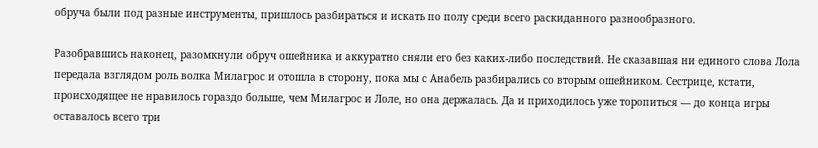обруча были под разные инструменты, пришлось разбираться и искать по полу среди всего раскиданного разнообразного.

Разобравшись наконец, разомкнули обруч ошейника и аккуратно сняли его без каких-либо последствий. Не сказавшая ни единого слова Лола передала взглядом роль волка Милагрос и отошла в сторону, пока мы с Анабель разбирались со вторым ошейником. Сестрице, кстати, происходящее не нравилось гораздо больше, чем Милагрос и Лоле, но она держалась. Да и приходилось уже торопиться — до конца игры оставалось всего три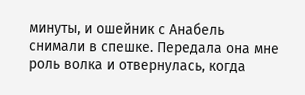минуты, и ошейник с Анабель снимали в спешке. Передала она мне роль волка и отвернулась, когда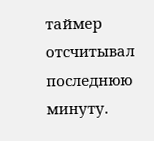таймер отсчитывал последнюю минуту.